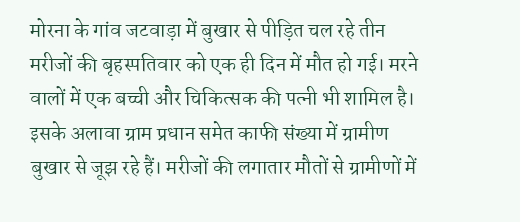मोरना के गांव जटवाड़ा में बुखार से पीड़ित चल रहे तीन मरीजों की बृहस्पतिवार को एक ही दिन में मौत हो गई। मरने वालों में एक बच्ची और चिकित्सक की पत्नी भी शामिल है। इसके अलावा ग्राम प्रधान समेत काफी संख्या में ग्रामीण बुखार से जूझ रहे हैं। मरीजों की लगातार मौतों से ग्रामीणों में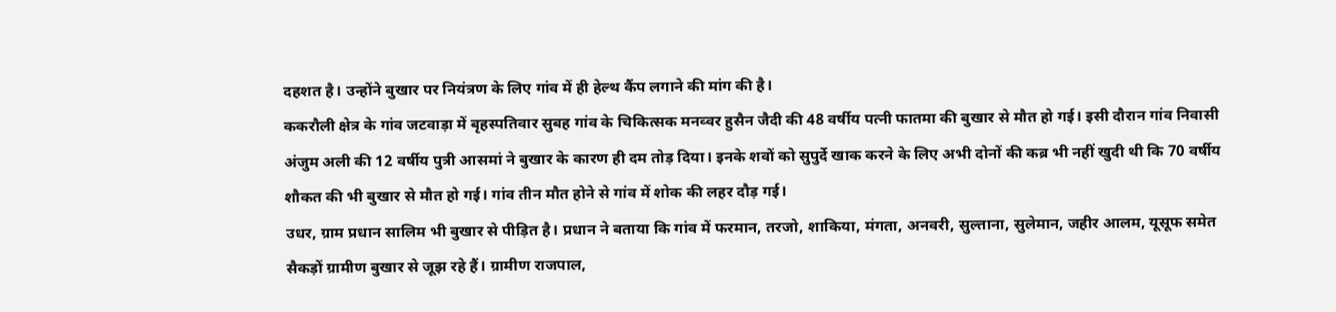दहशत है। उन्होंने बुखार पर नियंत्रण के लिए गांव में ही हेल्थ कैंप लगाने की मांग की है।
ककरौली क्षेत्र के गांव जटवाड़ा में बृहस्पतिवार सुबह गांव के चिकित्सक मनव्वर हुसैन जैदी की 48 वर्षीय पत्नी फातमा की बुखार से मौत हो गई। इसी दौरान गांव निवासी अंजुम अली की 12 वर्षीय पुत्री आसमां ने बुखार के कारण ही दम तोड़ दिया। इनके शवों को सुपुर्दे खाक करने के लिए अभी दोनों की कब्र भी नहीं खुदी थी कि 70 वर्षीय शौकत की भी बुखार से मौत हो गई। गांव तीन मौत होने से गांव में शोक की लहर दौड़ गई।
उधर, ग्राम प्रधान सालिम भी बुखार से पीड़ित है। प्रधान ने बताया कि गांव में फरमान, तरजो, शाकिया, मंगता, अनवरी, सुल्ताना, सुलेमान, जहीर आलम, यूसूफ समेत सैकड़ों ग्रामीण बुखार से जूझ रहे हैं। ग्रामीण राजपाल,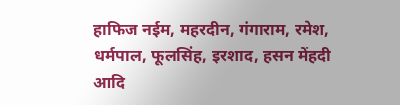हाफिज नईम, महरदीन, गंगाराम, रमेश, धर्मपाल, फूलसिंह, इरशाद, हसन मेंहदी आदि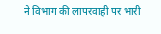ने विभाग की लापरवाही पर भारी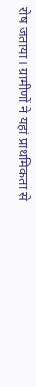रोष जताया। ग्रामीणों ने यहां प्राथमिकता से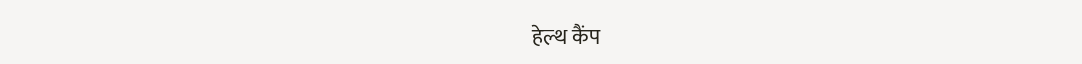हेल्थ कैंप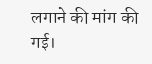लगाने की मांग की गई।